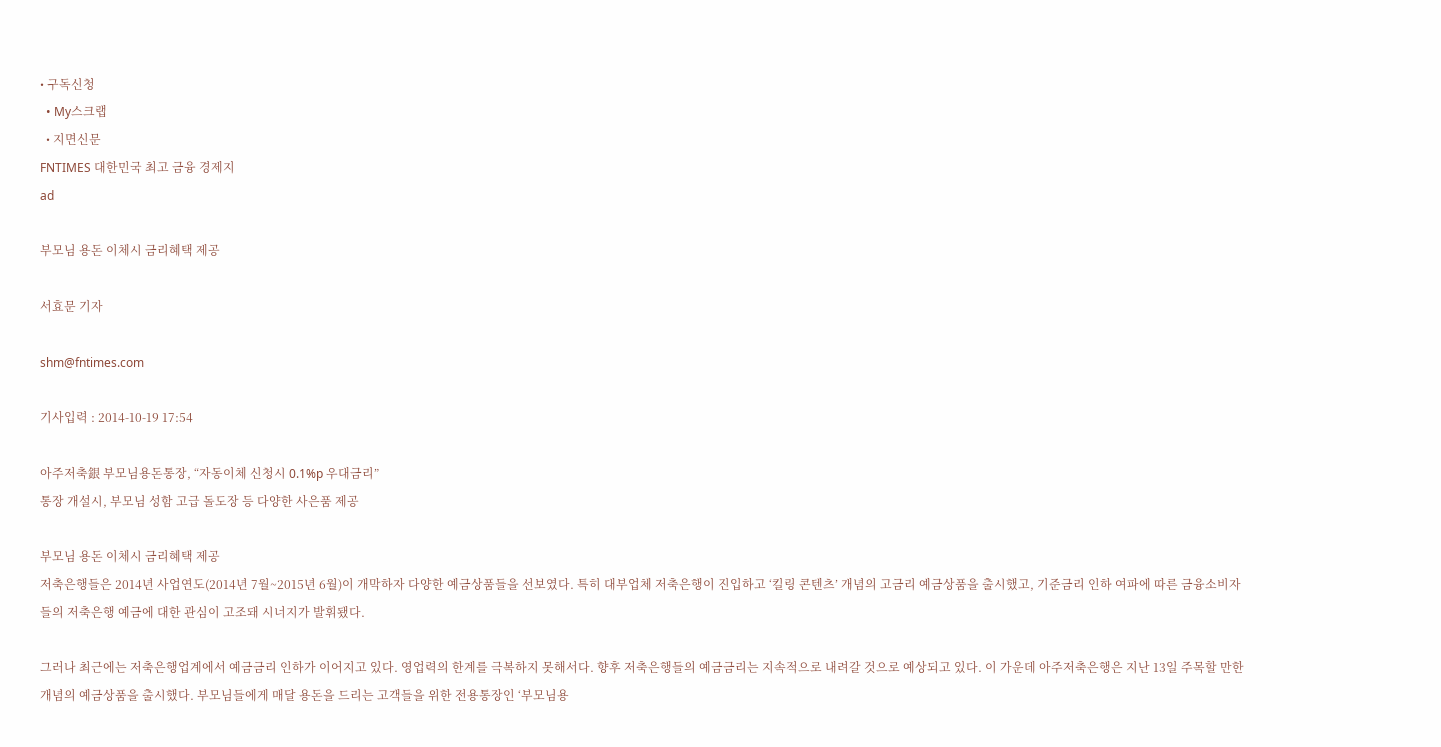• 구독신청
  • My스크랩
  • 지면신문
FNTIMES 대한민국 최고 금융 경제지
ad

부모님 용돈 이체시 금리혜택 제공

서효문 기자

shm@fntimes.com

기사입력 : 2014-10-19 17:54

아주저축銀 부모님용돈통장, “자동이체 신청시 0.1%p 우대금리”
통장 개설시, 부모님 성함 고급 돌도장 등 다양한 사은품 제공

부모님 용돈 이체시 금리혜택 제공
저축은행들은 2014년 사업연도(2014년 7월~2015년 6월)이 개막하자 다양한 예금상품들을 선보였다. 특히 대부업체 저축은행이 진입하고 ‘킬링 콘텐츠’ 개념의 고금리 예금상품을 출시했고, 기준금리 인하 여파에 따른 금융소비자들의 저축은행 예금에 대한 관심이 고조돼 시너지가 발휘됐다.

그러나 최근에는 저축은행업계에서 예금금리 인하가 이어지고 있다. 영업력의 한계를 극복하지 못해서다. 향후 저축은행들의 예금금리는 지속적으로 내려갈 것으로 예상되고 있다. 이 가운데 아주저축은행은 지난 13일 주목할 만한 개념의 예금상품을 출시했다. 부모님들에게 매달 용돈을 드리는 고객들을 위한 전용통장인 ‘부모님용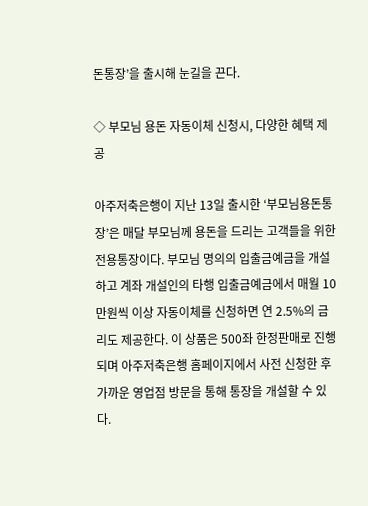돈통장’을 출시해 눈길을 끈다.

◇ 부모님 용돈 자동이체 신청시, 다양한 혜택 제공

아주저축은행이 지난 13일 출시한 ‘부모님용돈통장’은 매달 부모님께 용돈을 드리는 고객들을 위한 전용통장이다. 부모님 명의의 입출금예금을 개설하고 계좌 개설인의 타행 입출금예금에서 매월 10만원씩 이상 자동이체를 신청하면 연 2.5%의 금리도 제공한다. 이 상품은 500좌 한정판매로 진행되며 아주저축은행 홈페이지에서 사전 신청한 후 가까운 영업점 방문을 통해 통장을 개설할 수 있다.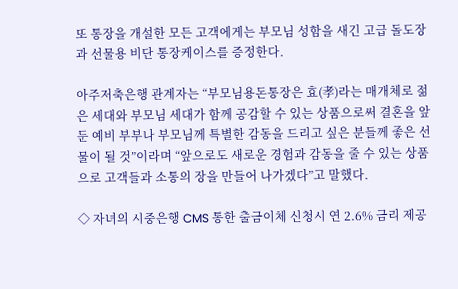또 통장을 개설한 모든 고객에게는 부모님 성함을 새긴 고급 돌도장과 선물용 비단 통장케이스를 증정한다.

아주저축은행 관계자는 “부모님용돈통장은 효(孝)라는 매개체로 젊은 세대와 부모님 세대가 함께 공감할 수 있는 상품으로써 결혼을 앞둔 예비 부부나 부모님께 특별한 감동을 드리고 싶은 분들께 좋은 선물이 될 것”이라며 “앞으로도 새로운 경험과 감동을 줄 수 있는 상품으로 고객들과 소통의 장을 만들어 나가겠다”고 말했다.

◇ 자녀의 시중은행 CMS 통한 출금이체 신청시 연 2.6% 금리 제공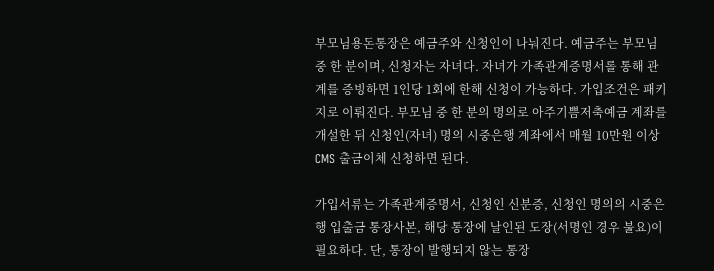부모님용돈통장은 예금주와 신청인이 나눠진다. 예금주는 부모님 중 한 분이며, 신청자는 자녀다. 자녀가 가족관계증명서롤 통해 관계를 증빙하면 1인당 1회에 한해 신청이 가능하다. 가입조건은 패키지로 이뤄진다. 부모님 중 한 분의 명의로 아주기쁨저축예금 계좌를 개설한 뒤 신청인(자녀) 명의 시중은행 계좌에서 매월 10만원 이상 CMS 출금이체 신청하면 된다.

가입서류는 가족관계증명서, 신청인 신분증, 신청인 명의의 시중은행 입출금 통장사본, 해당 통장에 날인된 도장(서명인 경우 불요)이 필요하다. 단, 통장이 발행되지 않는 통장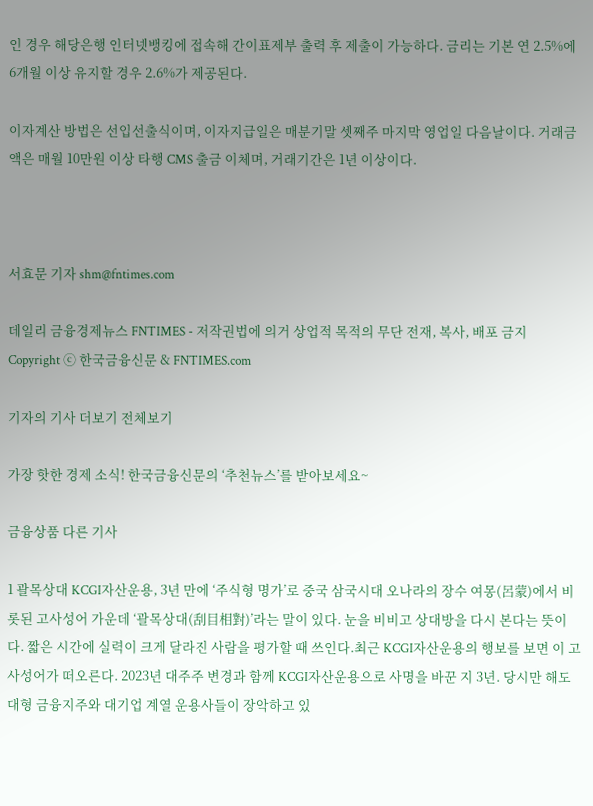인 경우 해당은행 인터넷뱅킹에 접속해 간이표제부 출력 후 제출이 가능하다. 금리는 기본 연 2.5%에 6개월 이상 유지할 경우 2.6%가 제공된다.

이자계산 방법은 선입선출식이며, 이자지급일은 매분기말 셋째주 마지막 영업일 다음날이다. 거래금액은 매월 10만원 이상 타행 CMS 출금 이체며, 거래기간은 1년 이상이다.



서효문 기자 shm@fntimes.com

데일리 금융경제뉴스 FNTIMES - 저작권법에 의거 상업적 목적의 무단 전재, 복사, 배포 금지
Copyright ⓒ 한국금융신문 & FNTIMES.com

기자의 기사 더보기 전체보기

가장 핫한 경제 소식! 한국금융신문의 ‘추천뉴스’를 받아보세요~

금융상품 다른 기사

1 괄목상대 KCGI자산운용, 3년 만에 ‘주식형 명가’로 중국 삼국시대 오나라의 장수 여몽(呂蒙)에서 비롯된 고사성어 가운데 ‘괄목상대(刮目相對)’라는 말이 있다. 눈을 비비고 상대방을 다시 본다는 뜻이다. 짧은 시간에 실력이 크게 달라진 사람을 평가할 때 쓰인다.최근 KCGI자산운용의 행보를 보면 이 고사성어가 떠오른다. 2023년 대주주 변경과 함께 KCGI자산운용으로 사명을 바꾼 지 3년. 당시만 해도 대형 금융지주와 대기업 계열 운용사들이 장악하고 있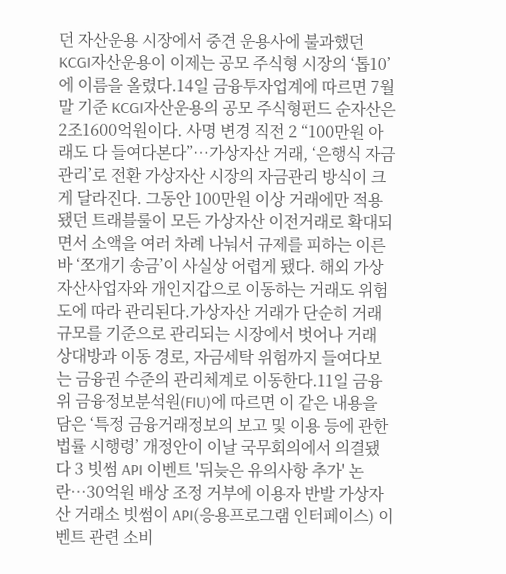던 자산운용 시장에서 중견 운용사에 불과했던 KCGI자산운용이 이제는 공모 주식형 시장의 ‘톱10’에 이름을 올렸다.14일 금융투자업계에 따르면 7월 말 기준 KCGI자산운용의 공모 주식형펀드 순자산은 2조1600억원이다. 사명 변경 직전 2 “100만원 아래도 다 들여다본다”…가상자산 거래, ‘은행식 자금관리’로 전환 가상자산 시장의 자금관리 방식이 크게 달라진다. 그동안 100만원 이상 거래에만 적용됐던 트래블룰이 모든 가상자산 이전거래로 확대되면서 소액을 여러 차례 나눠서 규제를 피하는 이른바 ‘쪼개기 송금’이 사실상 어렵게 됐다. 해외 가상자산사업자와 개인지갑으로 이동하는 거래도 위험도에 따라 관리된다.가상자산 거래가 단순히 거래 규모를 기준으로 관리되는 시장에서 벗어나 거래 상대방과 이동 경로, 자금세탁 위험까지 들여다보는 금융권 수준의 관리체계로 이동한다.11일 금융위 금융정보분석원(FIU)에 따르면 이 같은 내용을 담은 ‘특정 금융거래정보의 보고 및 이용 등에 관한 법률 시행령’ 개정안이 이날 국무회의에서 의결됐다 3 빗썸 API 이벤트 '뒤늦은 유의사항 추가' 논란…30억원 배상 조정 거부에 이용자 반발 가상자산 거래소 빗썸이 API(응용프로그램 인터페이스) 이벤트 관련 소비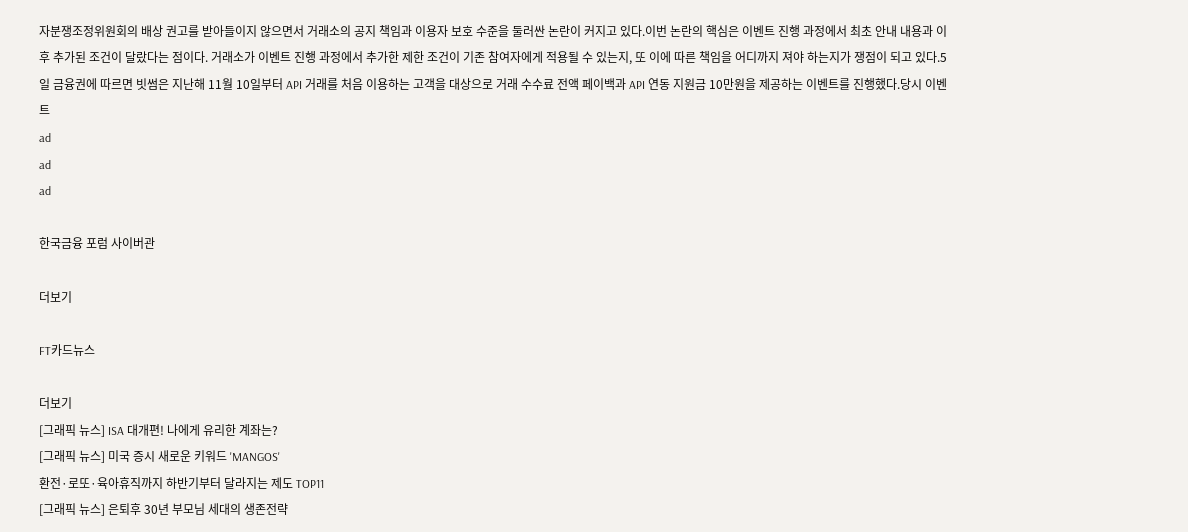자분쟁조정위원회의 배상 권고를 받아들이지 않으면서 거래소의 공지 책임과 이용자 보호 수준을 둘러싼 논란이 커지고 있다.이번 논란의 핵심은 이벤트 진행 과정에서 최초 안내 내용과 이후 추가된 조건이 달랐다는 점이다. 거래소가 이벤트 진행 과정에서 추가한 제한 조건이 기존 참여자에게 적용될 수 있는지, 또 이에 따른 책임을 어디까지 져야 하는지가 쟁점이 되고 있다.5일 금융권에 따르면 빗썸은 지난해 11월 10일부터 API 거래를 처음 이용하는 고객을 대상으로 거래 수수료 전액 페이백과 API 연동 지원금 10만원을 제공하는 이벤트를 진행했다.당시 이벤트
ad
ad
ad

한국금융 포럼 사이버관

더보기

FT카드뉴스

더보기
[그래픽 뉴스] ISA 대개편! 나에게 유리한 계좌는?
[그래픽 뉴스] 미국 증시 새로운 키워드 'MANGOS'
환전·로또·육아휴직까지 하반기부터 달라지는 제도 TOP11
[그래픽 뉴스] 은퇴후 30년 부모님 세대의 생존전략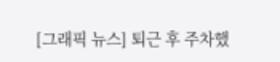[그래픽 뉴스] 퇴근 후 주차했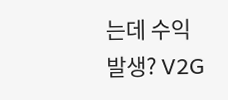는데 수익 발생? V2G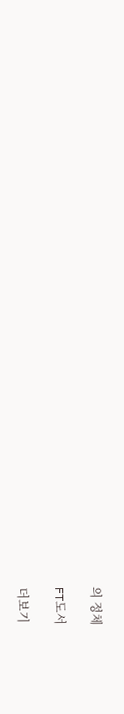의 정체

FT도서

더보기